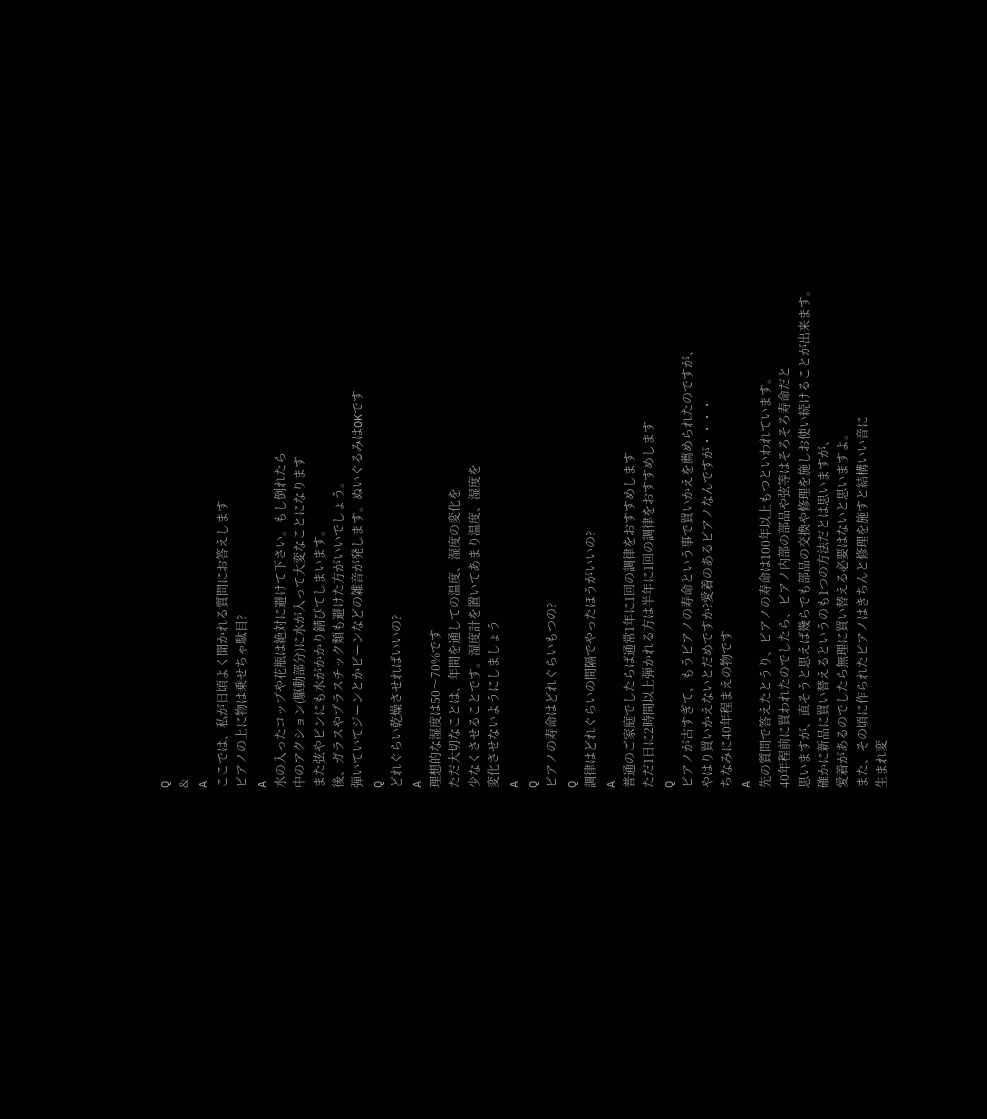Q
&
A
ここでは、私が日頃よく聞かれる質問にお答えします
ピアノの上に物は乗せちゃ駄目?
A
水の入ったコップや花瓶は絶対に避けて下さい。もし倒れたら
中のアクション(駆動部分)に水が入って大変なことになります
また弦やピンにも水がかかり錆びてしまいます。
後、ガラスやプラスチック類も避けた方がいいでしょう。
弾いていてジーンとかビーンなどの雑音が発します。ぬいぐるみはOKです
Q
どれぐらい乾燥させればいいの?
A
理想的な湿度は50〜70%です
ただ大切なことは、年間を通しての温度、湿度の変化を
少なくさせることです。湿度計を置いてあまり温度、湿度を
変化させないようにしましょう
A
Q
ピアノの寿命はどれぐらいもつの?
Q
調律はどれぐらいの間隔でやったほうがいいの?
A
普通のご家庭でしたらば通常1年に1回の調律をおすすめします
ただ1日に2時間以上弾かれる方は半年に1回の調律をおすすめします
Q
ピアノが古すぎて、もうピアノの寿命という事で買いかえを薦められたのですが、
やはり買いかえないとだめですか?愛着のあるピアノなんですが・・・・
ちなみに40年程まえの物です
A
先の質問で答えたとうり、ピアノの寿命は100年以上もつといわれています。
40年程前に買われたのでしたら、ピアノ内部の部品や弦等はそろそろ寿命だと
思いますが、直そうと思えば幾らでも部品の交換や修理を施しお使い続けることが出来ます。
確かに新品に買い替えるというのも1つの方法だとは思いますが、
愛着があるのでしたら無理に買い替える必要はないと思いますよ。
また、その頃に作られたピアノはきちんと修理を施すと結構いい音に
生まれ変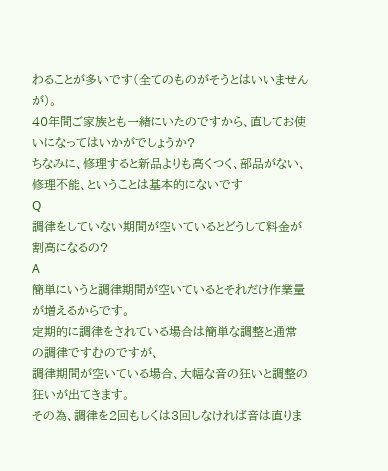わることが多いです(全てのものがそうとはいいませんが)。
40年間ご家族とも一緒にいたのですから、直してお使いになってはいかがでしょうか?
ちなみに、修理すると新品よりも高くつく、部品がない、修理不能、ということは基本的にないです
Q
調律をしていない期間が空いているとどうして料金が割高になるの?
A
簡単にいうと調律期間が空いているとそれだけ作業量が増えるからです。
定期的に調律をされている場合は簡単な調整と通常の調律ですむのですが、
調律期間が空いている場合、大幅な音の狂いと調整の狂いが出てきます。
その為、調律を2回もしくは3回しなければ音は直りま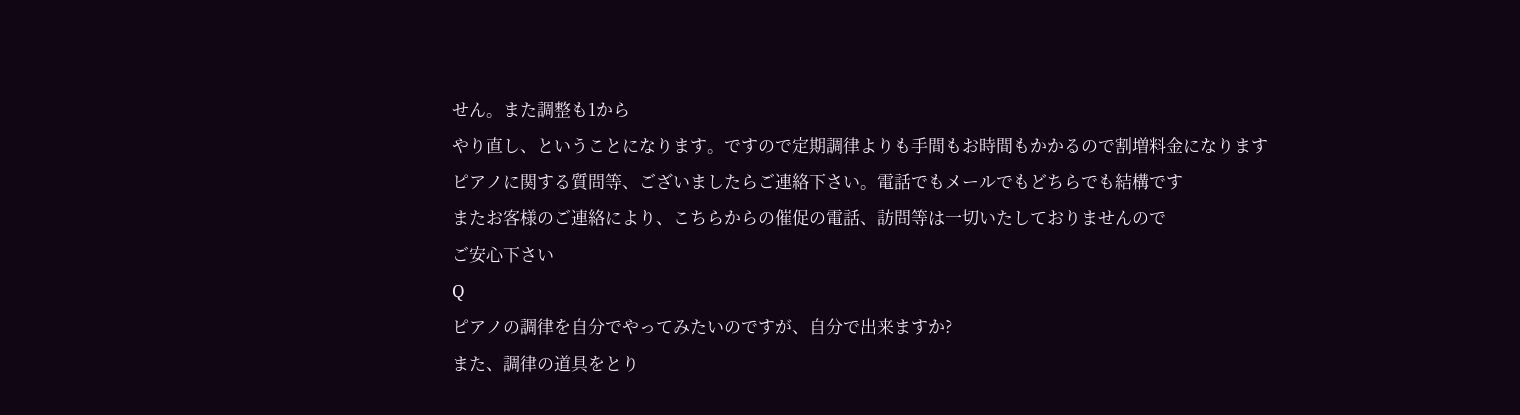せん。また調整も1から
やり直し、ということになります。ですので定期調律よりも手間もお時間もかかるので割増料金になります
ピアノに関する質問等、ございましたらご連絡下さい。電話でもメールでもどちらでも結構です
またお客様のご連絡により、こちらからの催促の電話、訪問等は一切いたしておりませんので
ご安心下さい
Q
ピアノの調律を自分でやってみたいのですが、自分で出来ますか?
また、調律の道具をとり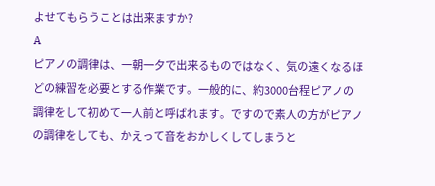よせてもらうことは出来ますか?
A
ピアノの調律は、一朝一夕で出来るものではなく、気の遠くなるほどの練習を必要とする作業です。一般的に、約3000台程ピアノの調律をして初めて一人前と呼ばれます。ですので素人の方がピアノの調律をしても、かえって音をおかしくしてしまうと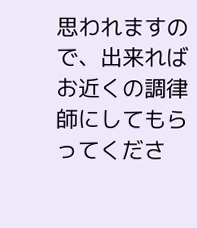思われますので、出来ればお近くの調律師にしてもらってくださ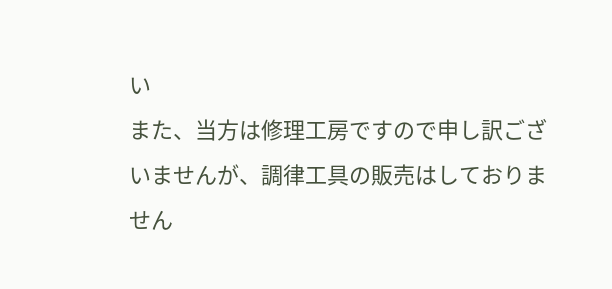い
また、当方は修理工房ですので申し訳ございませんが、調律工具の販売はしておりません